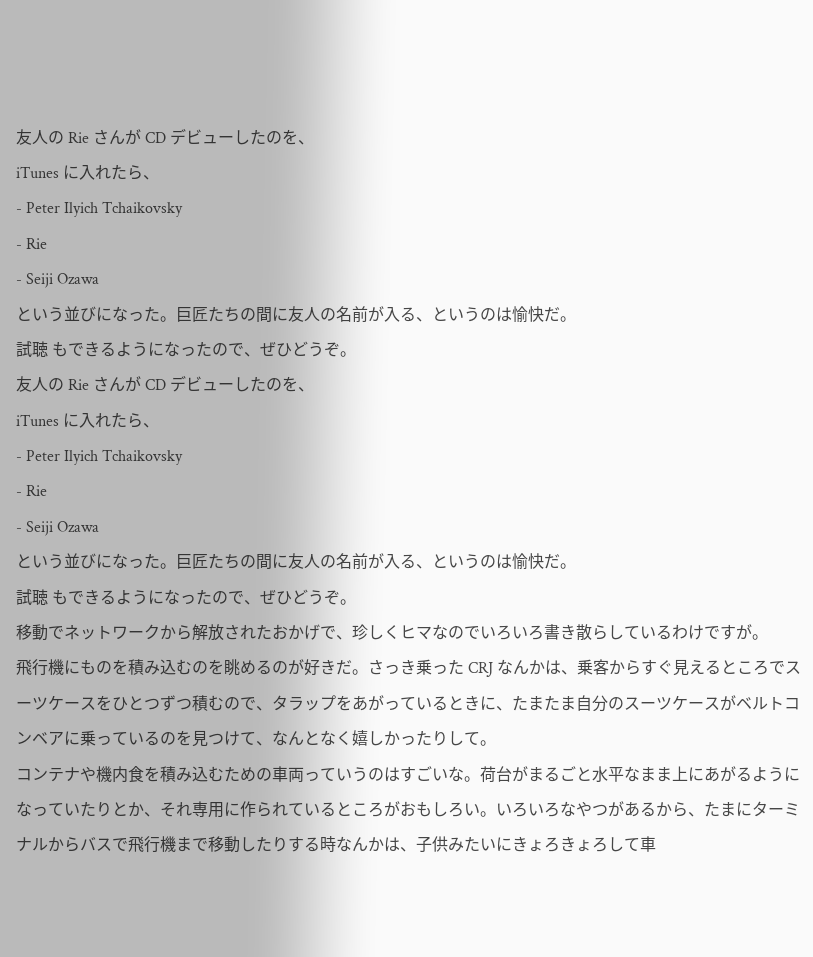友人の Rie さんが CD デビューしたのを、
iTunes に入れたら、
- Peter Ilyich Tchaikovsky
- Rie
- Seiji Ozawa
という並びになった。巨匠たちの間に友人の名前が入る、というのは愉快だ。
試聴 もできるようになったので、ぜひどうぞ。
友人の Rie さんが CD デビューしたのを、
iTunes に入れたら、
- Peter Ilyich Tchaikovsky
- Rie
- Seiji Ozawa
という並びになった。巨匠たちの間に友人の名前が入る、というのは愉快だ。
試聴 もできるようになったので、ぜひどうぞ。
移動でネットワークから解放されたおかげで、珍しくヒマなのでいろいろ書き散らしているわけですが。
飛行機にものを積み込むのを眺めるのが好きだ。さっき乗った CRJ なんかは、乗客からすぐ見えるところでスーツケースをひとつずつ積むので、タラップをあがっているときに、たまたま自分のスーツケースがベルトコンベアに乗っているのを見つけて、なんとなく嬉しかったりして。
コンテナや機内食を積み込むための車両っていうのはすごいな。荷台がまるごと水平なまま上にあがるようになっていたりとか、それ専用に作られているところがおもしろい。いろいろなやつがあるから、たまにターミナルからバスで飛行機まで移動したりする時なんかは、子供みたいにきょろきょろして車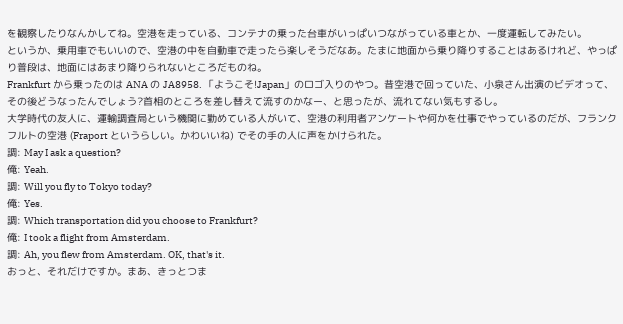を観察したりなんかしてね。空港を走っている、コンテナの乗った台車がいっぱいつながっている車とか、一度運転してみたい。
というか、乗用車でもいいので、空港の中を自動車で走ったら楽しそうだなあ。たまに地面から乗り降りすることはあるけれど、やっぱり普段は、地面にはあまり降りられないところだものね。
Frankfurt から乗ったのは ANA の JA8958. 「ようこそ!Japan」のロゴ入りのやつ。昔空港で回っていた、小泉さん出演のビデオって、その後どうなったんでしょう?首相のところを差し替えて流すのかなー、と思ったが、流れてない気もするし。
大学時代の友人に、運輸調査局という機関に勤めている人がいて、空港の利用者アンケートや何かを仕事でやっているのだが、フランクフルトの空港 (Fraport というらしい。かわいいね) でその手の人に声をかけられた。
調: May I ask a question?
俺: Yeah.
調: Will you fly to Tokyo today?
俺: Yes.
調: Which transportation did you choose to Frankfurt?
俺: I took a flight from Amsterdam.
調: Ah, you flew from Amsterdam. OK, that's it.
おっと、それだけですか。まあ、きっとつま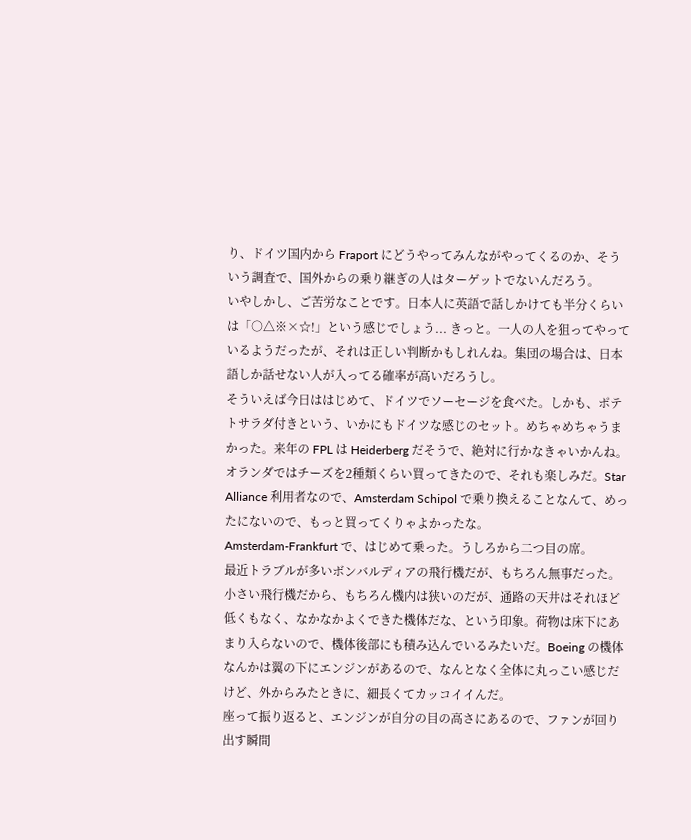り、ドイツ国内から Fraport にどうやってみんながやってくるのか、そういう調査で、国外からの乗り継ぎの人はターゲットでないんだろう。
いやしかし、ご苦労なことです。日本人に英語で話しかけても半分くらいは「○△※×☆!」という感じでしょう... きっと。一人の人を狙ってやっているようだったが、それは正しい判断かもしれんね。集団の場合は、日本語しか話せない人が入ってる確率が高いだろうし。
そういえば今日ははじめて、ドイツでソーセージを食べた。しかも、ポテトサラダ付きという、いかにもドイツな感じのセット。めちゃめちゃうまかった。来年の FPL は Heiderberg だそうで、絶対に行かなきゃいかんね。
オランダではチーズを2種類くらい買ってきたので、それも楽しみだ。Star Alliance 利用者なので、Amsterdam Schipol で乗り換えることなんて、めったにないので、もっと買ってくりゃよかったな。
Amsterdam-Frankfurt で、はじめて乗った。うしろから二つ目の席。
最近トラブルが多いボンバルディアの飛行機だが、もちろん無事だった。
小さい飛行機だから、もちろん機内は狭いのだが、通路の天井はそれほど低くもなく、なかなかよくできた機体だな、という印象。荷物は床下にあまり入らないので、機体後部にも積み込んでいるみたいだ。Boeing の機体なんかは翼の下にエンジンがあるので、なんとなく全体に丸っこい感じだけど、外からみたときに、細長くてカッコイイんだ。
座って振り返ると、エンジンが自分の目の高さにあるので、ファンが回り出す瞬間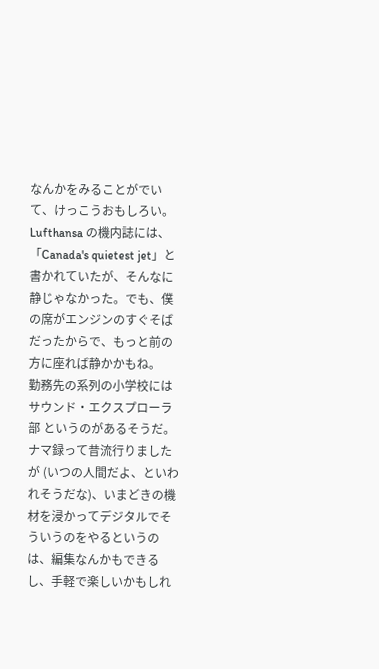なんかをみることがでいて、けっこうおもしろい。Lufthansa の機内誌には、「Canada's quietest jet」と書かれていたが、そんなに静じゃなかった。でも、僕の席がエンジンのすぐそばだったからで、もっと前の方に座れば静かかもね。
勤務先の系列の小学校には サウンド・エクスプローラ部 というのがあるそうだ。
ナマ録って昔流行りましたが (いつの人間だよ、といわれそうだな)、いまどきの機材を浸かってデジタルでそういうのをやるというのは、編集なんかもできるし、手軽で楽しいかもしれ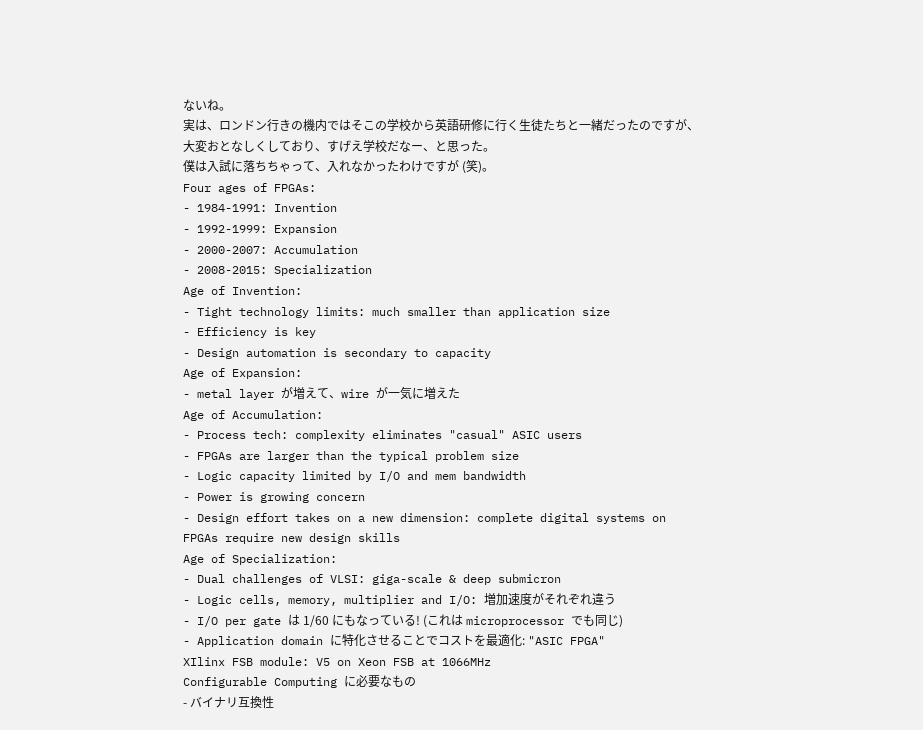ないね。
実は、ロンドン行きの機内ではそこの学校から英語研修に行く生徒たちと一緒だったのですが、大変おとなしくしており、すげえ学校だなー、と思った。
僕は入試に落ちちゃって、入れなかったわけですが (笑)。
Four ages of FPGAs:
- 1984-1991: Invention
- 1992-1999: Expansion
- 2000-2007: Accumulation
- 2008-2015: Specialization
Age of Invention:
- Tight technology limits: much smaller than application size
- Efficiency is key
- Design automation is secondary to capacity
Age of Expansion:
- metal layer が増えて、wire が一気に増えた
Age of Accumulation:
- Process tech: complexity eliminates "casual" ASIC users
- FPGAs are larger than the typical problem size
- Logic capacity limited by I/O and mem bandwidth
- Power is growing concern
- Design effort takes on a new dimension: complete digital systems on FPGAs require new design skills
Age of Specialization:
- Dual challenges of VLSI: giga-scale & deep submicron
- Logic cells, memory, multiplier and I/O: 増加速度がそれぞれ違う
- I/O per gate は 1/60 にもなっている! (これは microprocessor でも同じ)
- Application domain に特化させることでコストを最適化: "ASIC FPGA"
XIlinx FSB module: V5 on Xeon FSB at 1066MHz
Configurable Computing に必要なもの
- バイナリ互換性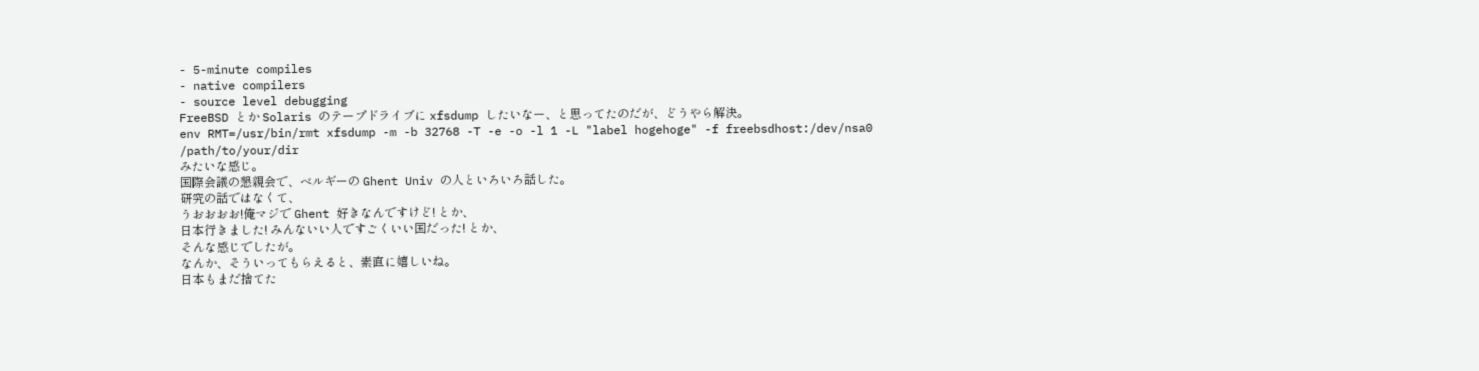- 5-minute compiles
- native compilers
- source level debugging
FreeBSD とか Solaris のテープドライブに xfsdump したいなー、と思ってたのだが、どうやら解決。
env RMT=/usr/bin/rmt xfsdump -m -b 32768 -T -e -o -l 1 -L "label hogehoge" -f freebsdhost:/dev/nsa0 /path/to/your/dir
みたいな感じ。
国際会議の懇親会で、ベルギーの Ghent Univ の人といろいろ話した。
研究の話ではなくて、
うおおおお!俺マジで Ghent 好きなんですけど! とか、
日本行きました! みんないい人ですごくいい国だった! とか、
そんな感じでしたが。
なんか、そういってもらえると、素直に嬉しいね。
日本もまだ捨てた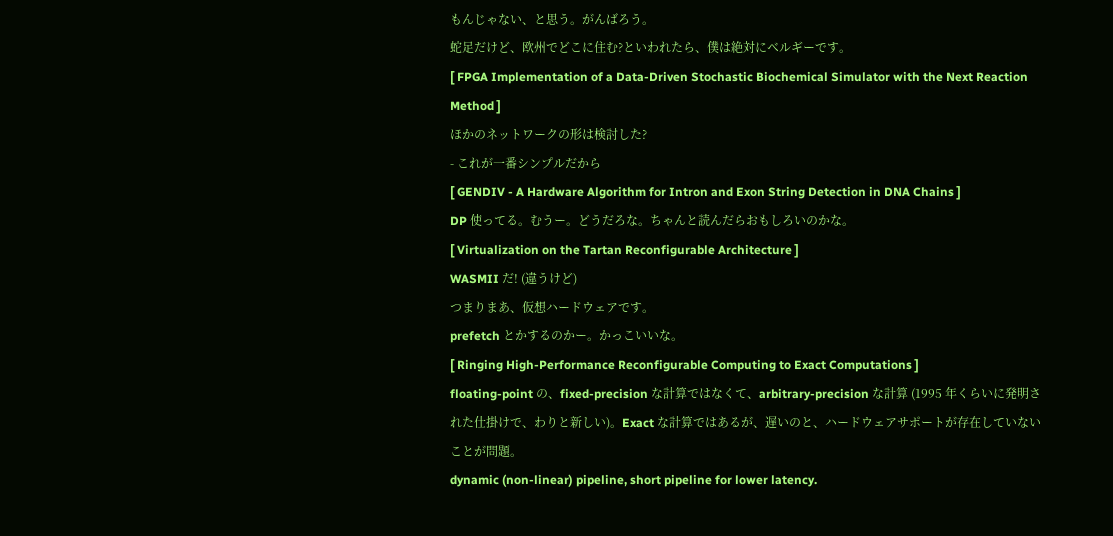もんじゃない、と思う。がんばろう。
蛇足だけど、欧州でどこに住む?といわれたら、僕は絶対にベルギーです。
[ FPGA Implementation of a Data-Driven Stochastic Biochemical Simulator with the Next Reaction Method ]
ほかのネットワークの形は検討した?
- これが一番シンプルだから
[ GENDIV - A Hardware Algorithm for Intron and Exon String Detection in DNA Chains ]
DP 使ってる。むうー。どうだろな。ちゃんと読んだらおもしろいのかな。
[ Virtualization on the Tartan Reconfigurable Architecture ]
WASMII だ! (違うけど)
つまりまあ、仮想ハードウェアです。
prefetch とかするのかー。かっこいいな。
[ Ringing High-Performance Reconfigurable Computing to Exact Computations ]
floating-point の、fixed-precision な計算ではなくて、arbitrary-precision な計算 (1995 年くらいに発明された仕掛けで、わりと新しい)。Exact な計算ではあるが、遅いのと、ハードウェアサポートが存在していないことが問題。
dynamic (non-linear) pipeline, short pipeline for lower latency.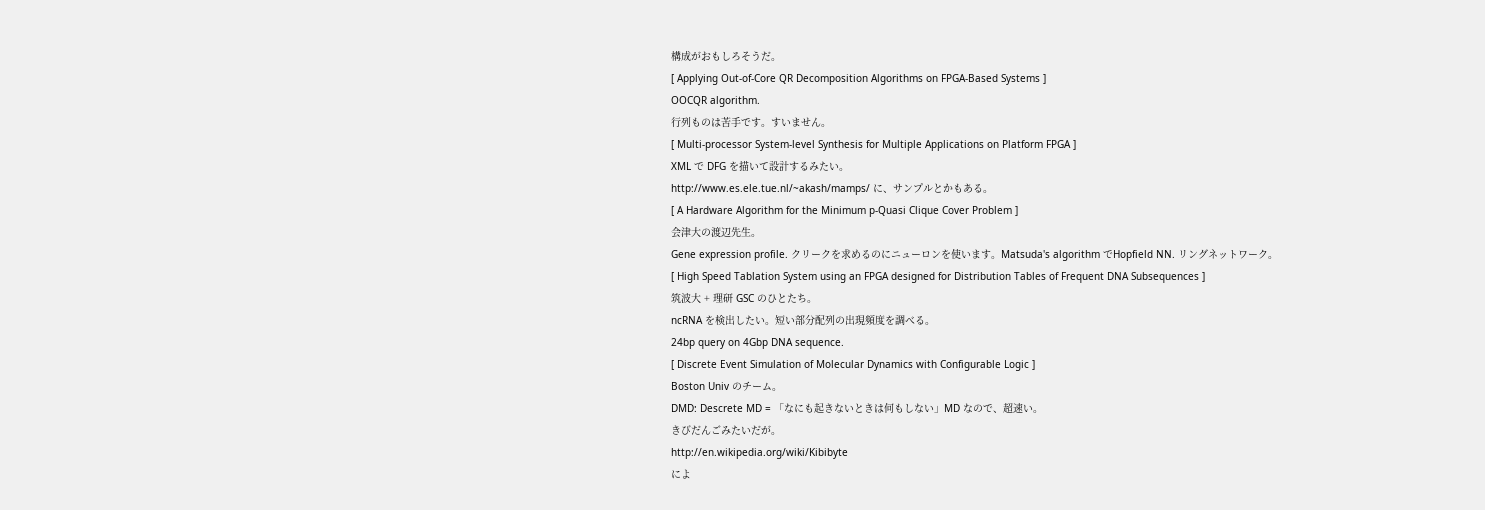構成がおもしろそうだ。
[ Applying Out-of-Core QR Decomposition Algorithms on FPGA-Based Systems ]
OOCQR algorithm.
行列ものは苦手です。すいません。
[ Multi-processor System-level Synthesis for Multiple Applications on Platform FPGA ]
XML で DFG を描いて設計するみたい。
http://www.es.ele.tue.nl/~akash/mamps/ に、サンプルとかもある。
[ A Hardware Algorithm for the Minimum p-Quasi Clique Cover Problem ]
会津大の渡辺先生。
Gene expression profile. クリークを求めるのにニューロンを使います。Matsuda's algorithm でHopfield NN. リングネットワーク。
[ High Speed Tablation System using an FPGA designed for Distribution Tables of Frequent DNA Subsequences ]
筑波大 + 理研 GSC のひとたち。
ncRNA を検出したい。短い部分配列の出現頻度を調べる。
24bp query on 4Gbp DNA sequence.
[ Discrete Event Simulation of Molecular Dynamics with Configurable Logic ]
Boston Univ のチーム。
DMD: Descrete MD = 「なにも起きないときは何もしない」MD なので、超速い。
きびだんごみたいだが。
http://en.wikipedia.org/wiki/Kibibyte
によ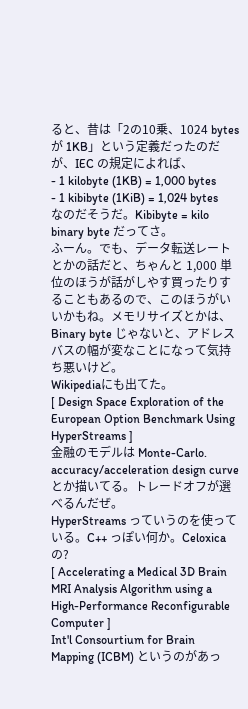ると、昔は「2の10乗、1024 bytes が 1KB」という定義だったのだが、IEC の規定によれば、
- 1 kilobyte (1KB) = 1,000 bytes
- 1 kibibyte (1KiB) = 1,024 bytes
なのだそうだ。Kibibyte = kilo binary byte だってさ。
ふーん。でも、データ転送レートとかの話だと、ちゃんと 1,000 単位のほうが話がしやす買ったりすることもあるので、このほうがいいかもね。メモリサイズとかは、Binary byte じゃないと、アドレスバスの幅が変なことになって気持ち悪いけど。
Wikipediaにも出てた。
[ Design Space Exploration of the European Option Benchmark Using HyperStreams ]
金融のモデルは Monte-Carlo.
accuracy/acceleration design curve とか描いてる。トレードオフが選べるんだぜ。
HyperStreams っていうのを使っている。C++ っぽい何か。Celoxica の?
[ Accelerating a Medical 3D Brain MRI Analysis Algorithm using a High-Performance Reconfigurable Computer ]
Int'l Consourtium for Brain Mapping (ICBM) というのがあっ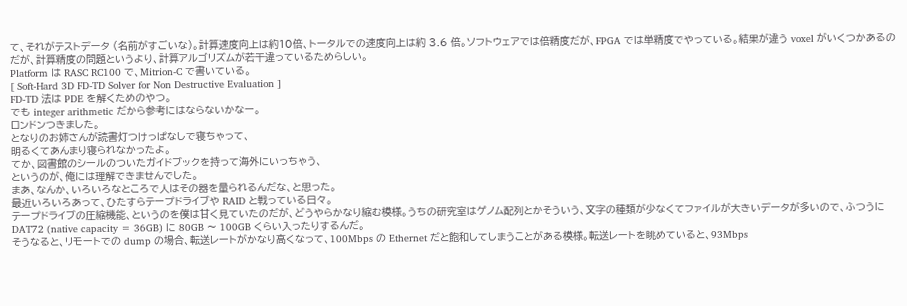て、それがテストデータ (名前がすごいな)。計算速度向上は約10倍、トータルでの速度向上は約 3.6 倍。ソフトウェアでは倍精度だが、FPGA では単精度でやっている。結果が違う voxel がいくつかあるのだが、計算精度の問題というより、計算アルゴリズムが若干違っているためらしい。
Platform は RASC RC100 で、Mitrion-C で書いている。
[ Soft-Hard 3D FD-TD Solver for Non Destructive Evaluation ]
FD-TD 法は PDE を解くためのやつ。
でも integer arithmetic だから参考にはならないかなー。
ロンドンつきました。
となりのお姉さんが読書灯つけっぱなしで寝ちゃって、
明るくてあんまり寝られなかったよ。
てか、図書館のシールのついたガイドブックを持って海外にいっちゃう、
というのが、俺には理解できませんでした。
まあ、なんか、いろいろなところで人はその器を量られるんだな、と思った。
最近いろいろあって、ひたすらテープドライブや RAID と戦っている日々。
テープドライブの圧縮機能、というのを僕は甘く見ていたのだが、どうやらかなり縮む模様。うちの研究室はゲノム配列とかそういう、文字の種類が少なくてファイルが大きいデータが多いので、ふつうに DAT72 (native capacity = 36GB) に 80GB 〜 100GB くらい入ったりするんだ。
そうなると、リモートでの dump の場合、転送レートがかなり高くなって、100Mbps の Ethernet だと飽和してしまうことがある模様。転送レートを眺めていると、93Mbps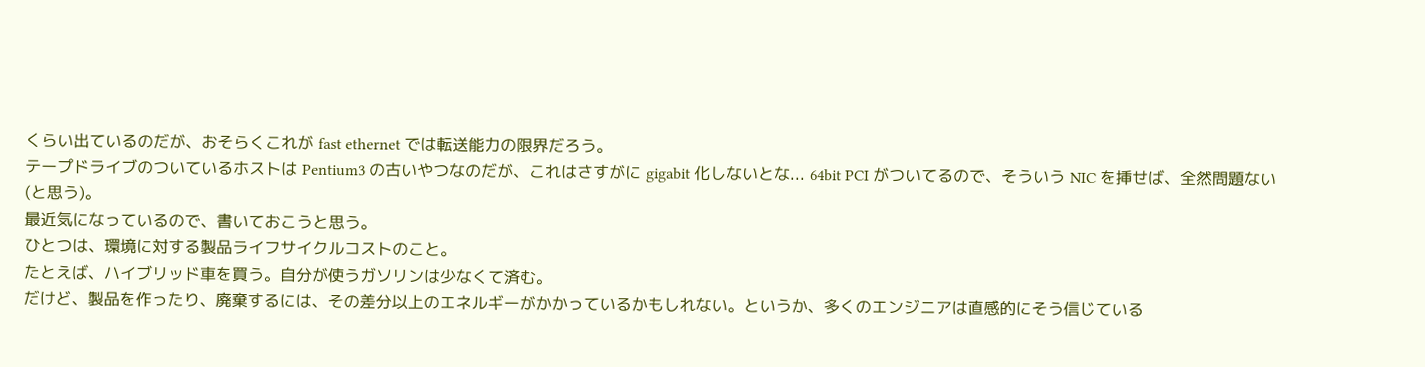くらい出ているのだが、おそらくこれが fast ethernet では転送能力の限界だろう。
テープドライブのついているホストは Pentium3 の古いやつなのだが、これはさすがに gigabit 化しないとな... 64bit PCI がついてるので、そういう NIC を挿せば、全然問題ない (と思う)。
最近気になっているので、書いておこうと思う。
ひとつは、環境に対する製品ライフサイクルコストのこと。
たとえば、ハイブリッド車を買う。自分が使うガソリンは少なくて済む。
だけど、製品を作ったり、廃棄するには、その差分以上のエネルギーがかかっているかもしれない。というか、多くのエンジニアは直感的にそう信じている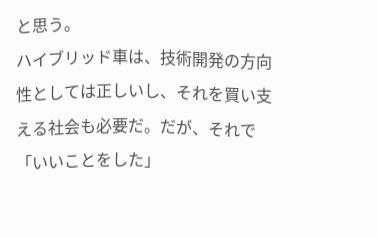と思う。
ハイブリッド車は、技術開発の方向性としては正しいし、それを買い支える社会も必要だ。だが、それで「いいことをした」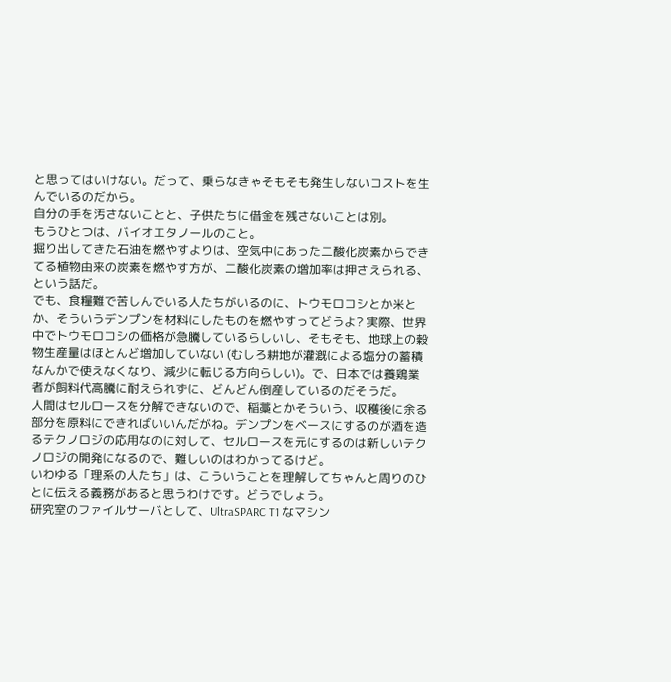と思ってはいけない。だって、乗らなきゃそもそも発生しないコストを生んでいるのだから。
自分の手を汚さないことと、子供たちに借金を残さないことは別。
もうひとつは、バイオエタノールのこと。
掘り出してきた石油を燃やすよりは、空気中にあった二酸化炭素からできてる植物由来の炭素を燃やす方が、二酸化炭素の増加率は押さえられる、という話だ。
でも、食糧難で苦しんでいる人たちがいるのに、トウモロコシとか米とか、そういうデンプンを材料にしたものを燃やすってどうよ? 実際、世界中でトウモロコシの価格が急騰しているらしいし、そもそも、地球上の穀物生産量はほとんど増加していない (むしろ耕地が灌漑による塩分の蓄積なんかで使えなくなり、減少に転じる方向らしい)。で、日本では養鶏業者が飼料代高騰に耐えられずに、どんどん倒産しているのだそうだ。
人間はセルロースを分解できないので、稲藁とかそういう、収穫後に余る部分を原料にできればいいんだがね。デンプンをベースにするのが酒を造るテクノロジの応用なのに対して、セルロースを元にするのは新しいテクノロジの開発になるので、難しいのはわかってるけど。
いわゆる「理系の人たち」は、こういうことを理解してちゃんと周りのひとに伝える義務があると思うわけです。どうでしょう。
研究室のファイルサーバとして、UltraSPARC T1 なマシン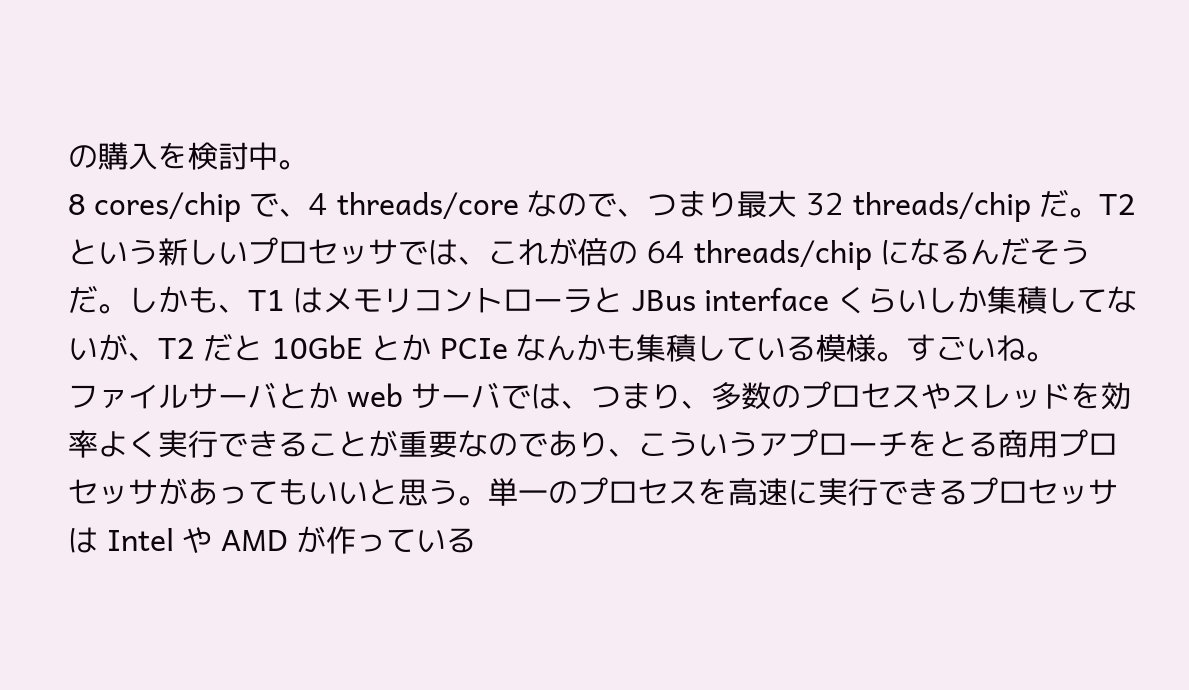の購入を検討中。
8 cores/chip で、4 threads/core なので、つまり最大 32 threads/chip だ。T2 という新しいプロセッサでは、これが倍の 64 threads/chip になるんだそうだ。しかも、T1 はメモリコントローラと JBus interface くらいしか集積してないが、T2 だと 10GbE とか PCIe なんかも集積している模様。すごいね。
ファイルサーバとか web サーバでは、つまり、多数のプロセスやスレッドを効率よく実行できることが重要なのであり、こういうアプローチをとる商用プロセッサがあってもいいと思う。単一のプロセスを高速に実行できるプロセッサは Intel や AMD が作っている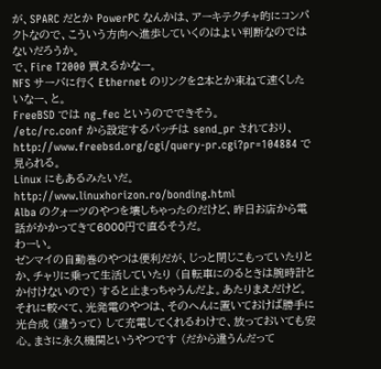が、SPARC だとか PowerPC なんかは、アーキテクチャ的にコンパクトなので、こういう方向へ進歩していくのはよい判断なのではないだろうか。
で、Fire T2000 買えるかなー。
NFS サーバに行く Ethernet のリンクを2本とか束ねて速くしたいなー、と。
FreeBSD では ng_fec というのでできそう。
/etc/rc.conf から設定するパッチは send_pr されており、http://www.freebsd.org/cgi/query-pr.cgi?pr=104884 で見られる。
Linux にもあるみたいだ。
http://www.linuxhorizon.ro/bonding.html
Alba のクォーツのやつを壊しちゃったのだけど、昨日お店から電話がかかってきて6000円で直るそうだ。
わーい。
ゼンマイの自動巻のやつは便利だが、じっと閉じこもっていたりとか、チャリに乗って生活していたり (自転車にのるときは腕時計とか付けないので) すると止まっちゃうんだよ。あたりまえだけど。
それに較べて、光発電のやつは、そのへんに置いておけば勝手に光合成 (違うって) して充電してくれるわけで、放っておいても安心。まさに永久機関というやつです (だから違うんだって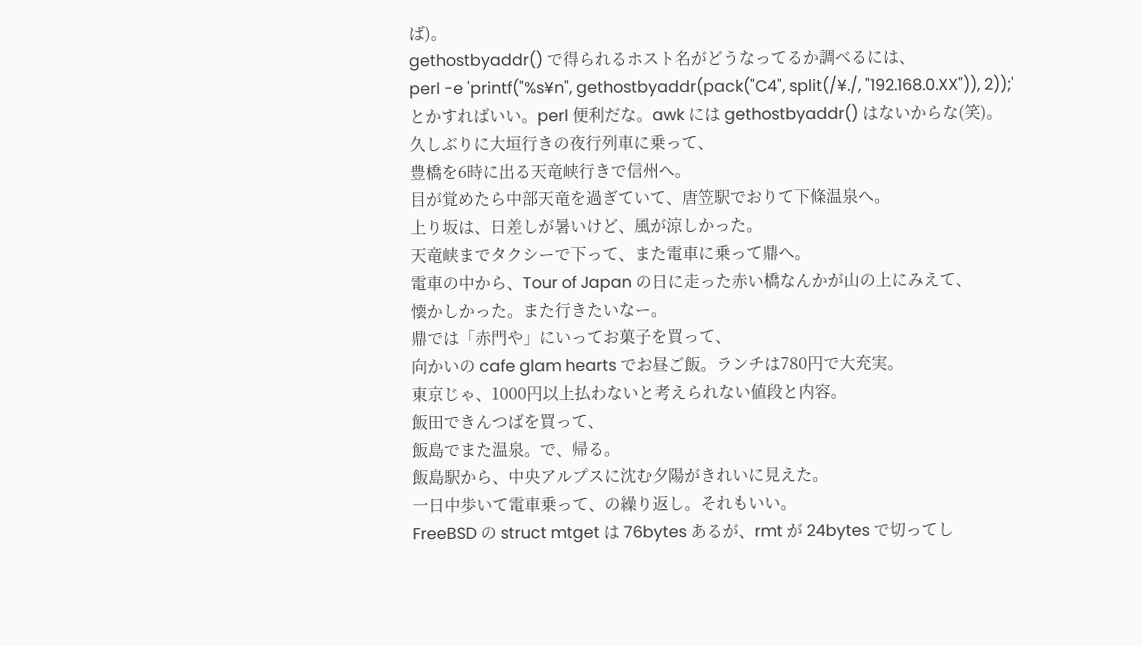ば)。
gethostbyaddr() で得られるホスト名がどうなってるか調べるには、
perl -e 'printf("%s¥n", gethostbyaddr(pack("C4", split(/¥./, "192.168.0.XX")), 2));'
とかすればいい。perl 便利だな。awk には gethostbyaddr() はないからな(笑)。
久しぶりに大垣行きの夜行列車に乗って、
豊橋を6時に出る天竜峡行きで信州へ。
目が覚めたら中部天竜を過ぎていて、唐笠駅でおりて下條温泉へ。
上り坂は、日差しが暑いけど、風が涼しかった。
天竜峡までタクシーで下って、また電車に乗って鼎へ。
電車の中から、Tour of Japan の日に走った赤い橋なんかが山の上にみえて、
懐かしかった。また行きたいなー。
鼎では「赤門や」にいってお菓子を買って、
向かいの cafe glam hearts でお昼ご飯。ランチは780円で大充実。
東京じゃ、1000円以上払わないと考えられない値段と内容。
飯田できんつばを買って、
飯島でまた温泉。で、帰る。
飯島駅から、中央アルプスに沈む夕陽がきれいに見えた。
一日中歩いて電車乗って、の繰り返し。それもいい。
FreeBSD の struct mtget は 76bytes あるが、rmt が 24bytes で切ってし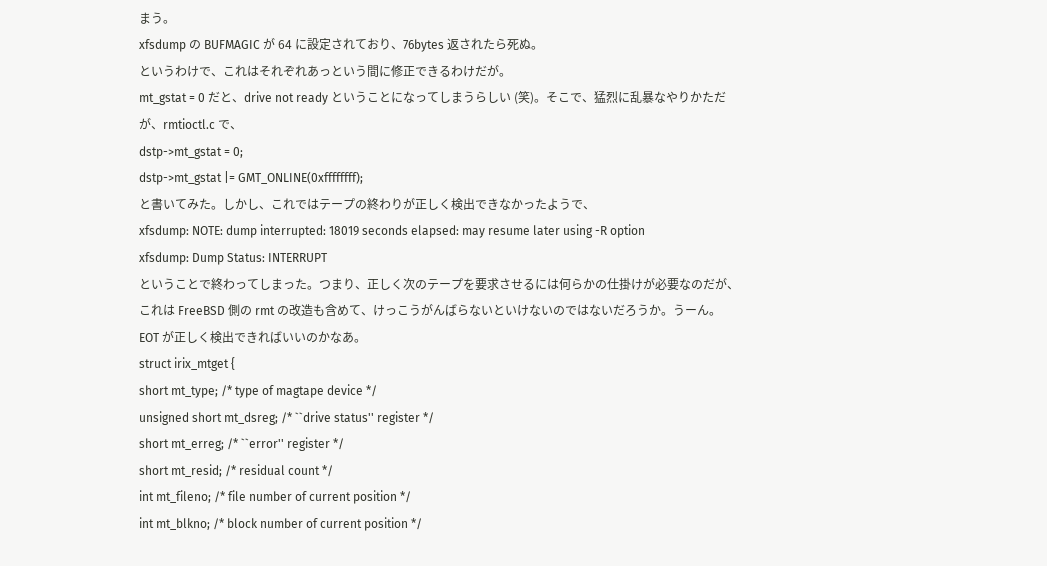まう。
xfsdump の BUFMAGIC が 64 に設定されており、76bytes 返されたら死ぬ。
というわけで、これはそれぞれあっという間に修正できるわけだが。
mt_gstat = 0 だと、drive not ready ということになってしまうらしい (笑)。そこで、猛烈に乱暴なやりかただが、rmtioctl.c で、
dstp->mt_gstat = 0;
dstp->mt_gstat |= GMT_ONLINE(0xffffffff);
と書いてみた。しかし、これではテープの終わりが正しく検出できなかったようで、
xfsdump: NOTE: dump interrupted: 18019 seconds elapsed: may resume later using -R option
xfsdump: Dump Status: INTERRUPT
ということで終わってしまった。つまり、正しく次のテープを要求させるには何らかの仕掛けが必要なのだが、これは FreeBSD 側の rmt の改造も含めて、けっこうがんばらないといけないのではないだろうか。うーん。EOT が正しく検出できればいいのかなあ。
struct irix_mtget {
short mt_type; /* type of magtape device */
unsigned short mt_dsreg; /* ``drive status'' register */
short mt_erreg; /* ``error'' register */
short mt_resid; /* residual count */
int mt_fileno; /* file number of current position */
int mt_blkno; /* block number of current position */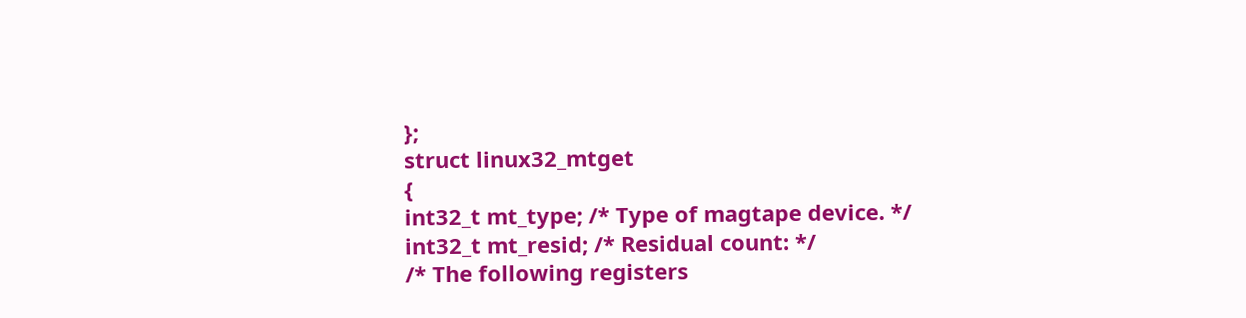};
struct linux32_mtget
{
int32_t mt_type; /* Type of magtape device. */
int32_t mt_resid; /* Residual count: */
/* The following registers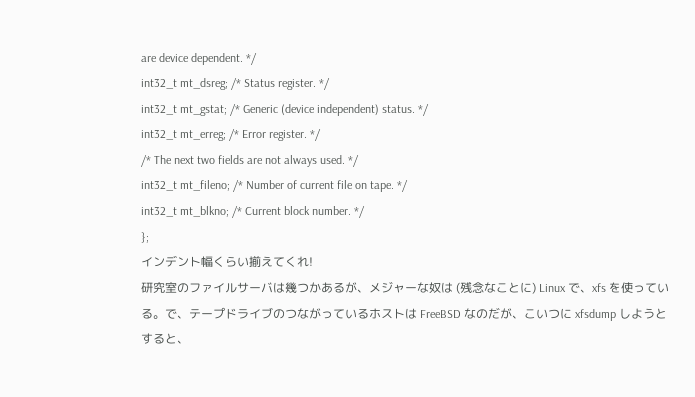are device dependent. */
int32_t mt_dsreg; /* Status register. */
int32_t mt_gstat; /* Generic (device independent) status. */
int32_t mt_erreg; /* Error register. */
/* The next two fields are not always used. */
int32_t mt_fileno; /* Number of current file on tape. */
int32_t mt_blkno; /* Current block number. */
};
インデント幅くらい揃えてくれ!
研究室のファイルサーバは幾つかあるが、メジャーな奴は (残念なことに) Linux で、xfs を使っている。で、テープドライブのつながっているホストは FreeBSD なのだが、こいつに xfsdump しようとすると、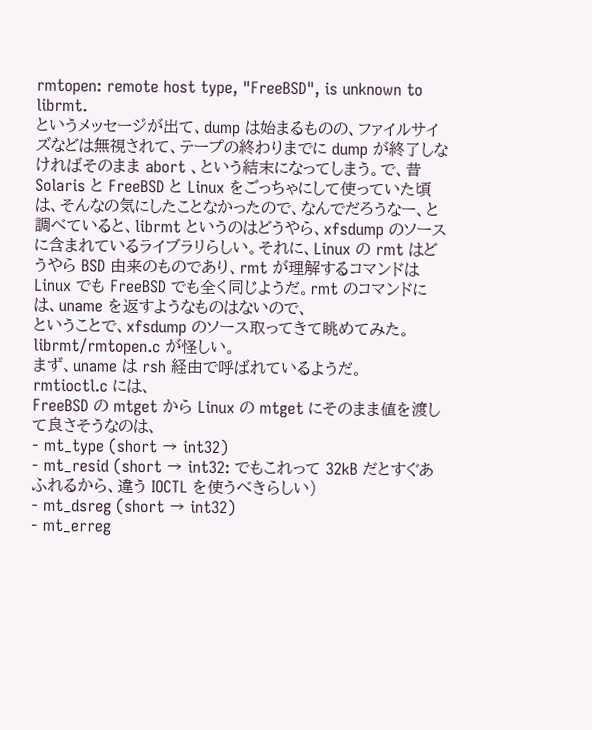rmtopen: remote host type, "FreeBSD", is unknown to librmt.
というメッセージが出て、dump は始まるものの、ファイルサイズなどは無視されて、テープの終わりまでに dump が終了しなければそのまま abort 、という結末になってしまう。で、昔 Solaris と FreeBSD と Linux をごっちゃにして使っていた頃は、そんなの気にしたことなかったので、なんでだろうなー、と調べていると、librmt というのはどうやら、xfsdump のソースに含まれているライブラリらしい。それに、Linux の rmt はどうやら BSD 由来のものであり、rmt が理解するコマンドは Linux でも FreeBSD でも全く同じようだ。rmt のコマンドには、uname を返すようなものはないので、
ということで、xfsdump のソース取ってきて眺めてみた。librmt/rmtopen.c が怪しい。
まず、uname は rsh 経由で呼ばれているようだ。
rmtioctl.c には、
FreeBSD の mtget から Linux の mtget にそのまま値を渡して良さそうなのは、
- mt_type (short → int32)
- mt_resid (short → int32: でもこれって 32kB だとすぐあふれるから、違う IOCTL を使うべきらしい)
- mt_dsreg (short → int32)
- mt_erreg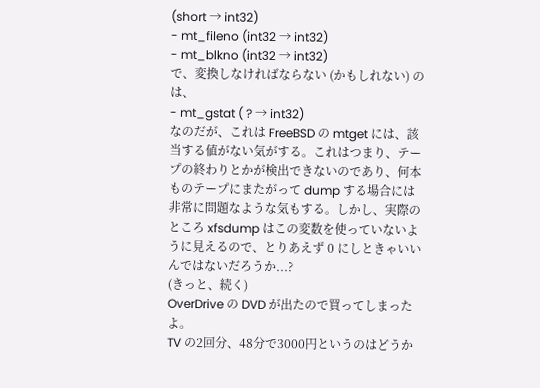(short → int32)
- mt_fileno (int32 → int32)
- mt_blkno (int32 → int32)
で、変換しなければならない (かもしれない) のは、
- mt_gstat ( ? → int32)
なのだが、これは FreeBSD の mtget には、該当する値がない気がする。これはつまり、テープの終わりとかが検出できないのであり、何本ものテープにまたがって dump する場合には非常に問題なような気もする。しかし、実際のところ xfsdump はこの変数を使っていないように見えるので、とりあえず 0 にしときゃいいんではないだろうか...?
(きっと、続く)
OverDrive の DVD が出たので買ってしまったよ。
TV の2回分、48分で3000円というのはどうか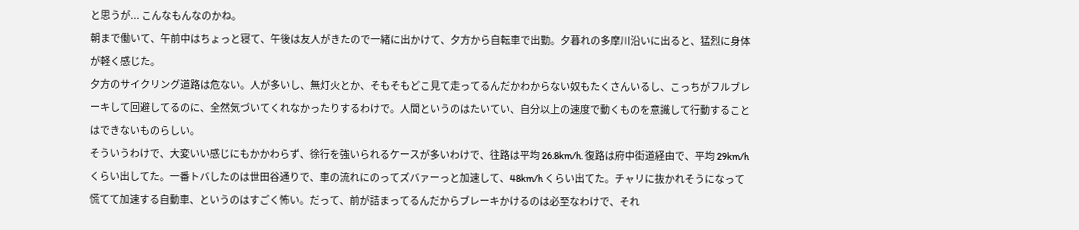と思うが... こんなもんなのかね。
朝まで働いて、午前中はちょっと寝て、午後は友人がきたので一緒に出かけて、夕方から自転車で出勤。夕暮れの多摩川沿いに出ると、猛烈に身体が軽く感じた。
夕方のサイクリング道路は危ない。人が多いし、無灯火とか、そもそもどこ見て走ってるんだかわからない奴もたくさんいるし、こっちがフルブレーキして回避してるのに、全然気づいてくれなかったりするわけで。人間というのはたいてい、自分以上の速度で動くものを意識して行動することはできないものらしい。
そういうわけで、大変いい感じにもかかわらず、徐行を強いられるケースが多いわけで、往路は平均 26.8km/h. 復路は府中街道経由で、平均 29km/h くらい出してた。一番トバしたのは世田谷通りで、車の流れにのってズバァーっと加速して、48km/h くらい出てた。チャリに抜かれそうになって慌てて加速する自動車、というのはすごく怖い。だって、前が詰まってるんだからブレーキかけるのは必至なわけで、それ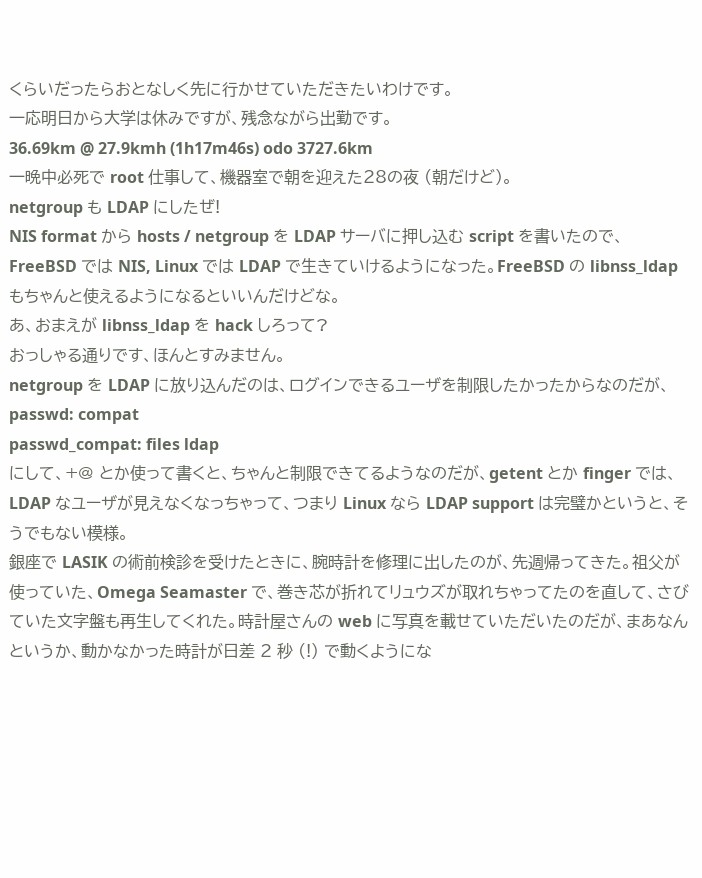くらいだったらおとなしく先に行かせていただきたいわけです。
一応明日から大学は休みですが、残念ながら出勤です。
36.69km @ 27.9kmh (1h17m46s) odo 3727.6km
一晩中必死で root 仕事して、機器室で朝を迎えた28の夜 (朝だけど)。
netgroup も LDAP にしたぜ!
NIS format から hosts / netgroup を LDAP サーバに押し込む script を書いたので、FreeBSD では NIS, Linux では LDAP で生きていけるようになった。FreeBSD の libnss_ldap もちゃんと使えるようになるといいんだけどな。
あ、おまえが libnss_ldap を hack しろって?
おっしゃる通りです、ほんとすみません。
netgroup を LDAP に放り込んだのは、ログインできるユーザを制限したかったからなのだが、
passwd: compat
passwd_compat: files ldap
にして、+@ とか使って書くと、ちゃんと制限できてるようなのだが、getent とか finger では、LDAP なユーザが見えなくなっちゃって、つまり Linux なら LDAP support は完璧かというと、そうでもない模様。
銀座で LASIK の術前検診を受けたときに、腕時計を修理に出したのが、先週帰ってきた。祖父が使っていた、Omega Seamaster で、巻き芯が折れてリュウズが取れちゃってたのを直して、さびていた文字盤も再生してくれた。時計屋さんの web に写真を載せていただいたのだが、まあなんというか、動かなかった時計が日差 2 秒 (!) で動くようにな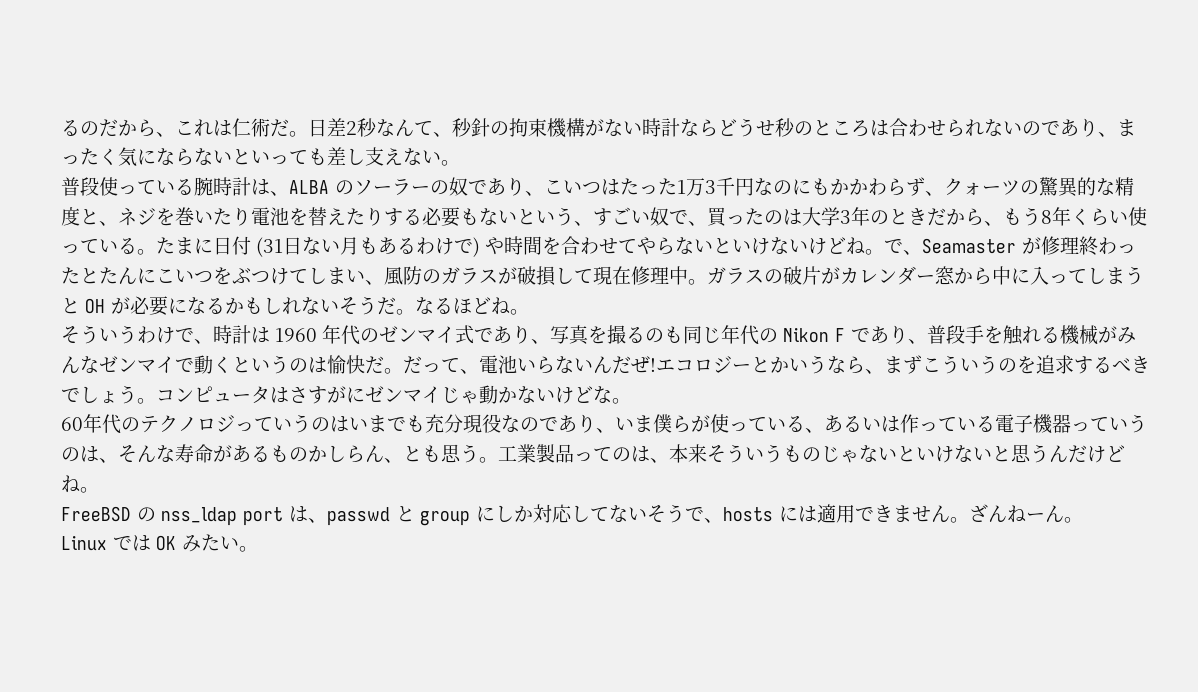るのだから、これは仁術だ。日差2秒なんて、秒針の拘束機構がない時計ならどうせ秒のところは合わせられないのであり、まったく気にならないといっても差し支えない。
普段使っている腕時計は、ALBA のソーラーの奴であり、こいつはたった1万3千円なのにもかかわらず、クォーツの驚異的な精度と、ネジを巻いたり電池を替えたりする必要もないという、すごい奴で、買ったのは大学3年のときだから、もう8年くらい使っている。たまに日付 (31日ない月もあるわけで) や時間を合わせてやらないといけないけどね。で、Seamaster が修理終わったとたんにこいつをぶつけてしまい、風防のガラスが破損して現在修理中。ガラスの破片がカレンダー窓から中に入ってしまうと OH が必要になるかもしれないそうだ。なるほどね。
そういうわけで、時計は 1960 年代のゼンマイ式であり、写真を撮るのも同じ年代の Nikon F であり、普段手を触れる機械がみんなゼンマイで動くというのは愉快だ。だって、電池いらないんだぜ!エコロジーとかいうなら、まずこういうのを追求するべきでしょう。コンピュータはさすがにゼンマイじゃ動かないけどな。
60年代のテクノロジっていうのはいまでも充分現役なのであり、いま僕らが使っている、あるいは作っている電子機器っていうのは、そんな寿命があるものかしらん、とも思う。工業製品ってのは、本来そういうものじゃないといけないと思うんだけどね。
FreeBSD の nss_ldap port は、passwd と group にしか対応してないそうで、hosts には適用できません。ざんねーん。
Linux では OK みたい。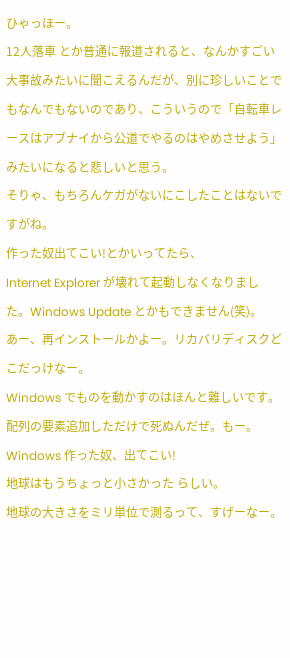ひゃっほー。
12人落車 とか普通に報道されると、なんかすごい大事故みたいに聞こえるんだが、別に珍しいことでもなんでもないのであり、こういうので「自転車レースはアブナイから公道でやるのはやめさせよう」みたいになると悲しいと思う。
そりゃ、もちろんケガがないにこしたことはないですがね。
作った奴出てこい!とかいってたら、
Internet Explorer が壊れて起動しなくなりました。Windows Update とかもできません(笑)。
あー、再インストールかよー。リカバリディスクどこだっけなー。
Windows でものを動かすのはほんと難しいです。
配列の要素追加しただけで死ぬんだぜ。もー。
Windows 作った奴、出てこい!
地球はもうちょっと小さかった らしい。
地球の大きさをミリ単位で測るって、すげーなー。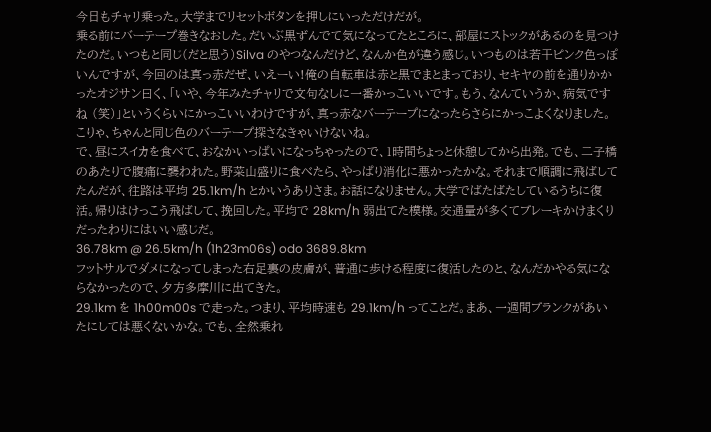今日もチャリ乗った。大学までリセットボタンを押しにいっただけだが。
乗る前にバーテープ巻きなおした。だいぶ黒ずんでて気になってたところに、部屋にストックがあるのを見つけたのだ。いつもと同じ(だと思う)Silva のやつなんだけど、なんか色が違う感じ。いつものは若干ピンク色っぽいんですが、今回のは真っ赤だぜ、いえーい!俺の自転車は赤と黒でまとまっており、セキヤの前を通りかかったオジサン曰く、「いや、今年みたチャリで文句なしに一番かっこいいです。もう、なんていうか、病気ですね (笑)」というくらいにかっこいいわけですが、真っ赤なバーテープになったらさらにかっこよくなりました。こりゃ、ちゃんと同じ色のバーテープ探さなきゃいけないね。
で、昼にスイカを食べて、おなかいっぱいになっちゃったので、1時間ちょっと休憩してから出発。でも、二子橋のあたりで腹痛に襲われた。野菜山盛りに食べたら、やっぱり消化に悪かったかな。それまで順調に飛ばしてたんだが、往路は平均 25.1km/h とかいうありさま。お話になりません。大学でばたばたしているうちに復活。帰りはけっこう飛ばして、挽回した。平均で 28km/h 弱出てた模様。交通量が多くてブレーキかけまくりだったわりにはいい感じだ。
36.78km @ 26.5km/h (1h23m06s) odo 3689.8km
フットサルでダメになってしまった右足裏の皮膚が、普通に歩ける程度に復活したのと、なんだかやる気にならなかったので、夕方多摩川に出てきた。
29.1km を 1h00m00s で走った。つまり、平均時速も 29.1km/h ってことだ。まあ、一週間ブランクがあいたにしては悪くないかな。でも、全然乗れ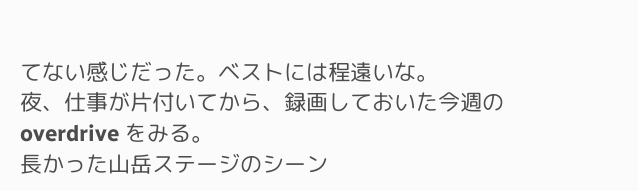てない感じだった。ベストには程遠いな。
夜、仕事が片付いてから、録画しておいた今週の overdrive をみる。
長かった山岳ステージのシーン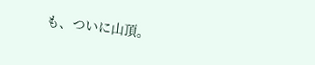も、ついに山頂。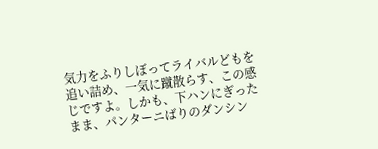気力をふりしぼってライバルどもを追い詰め、一気に蹴散らす、この感じですよ。しかも、下ハンにぎったまま、パンターニばりのダンシン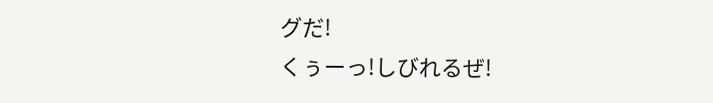グだ!
くぅーっ!しびれるぜ!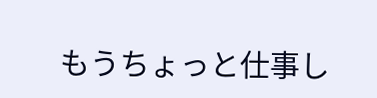もうちょっと仕事し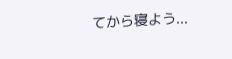てから寝よう...